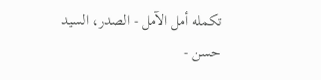تكمله أمل الآمل - الصدر، السيد حسن -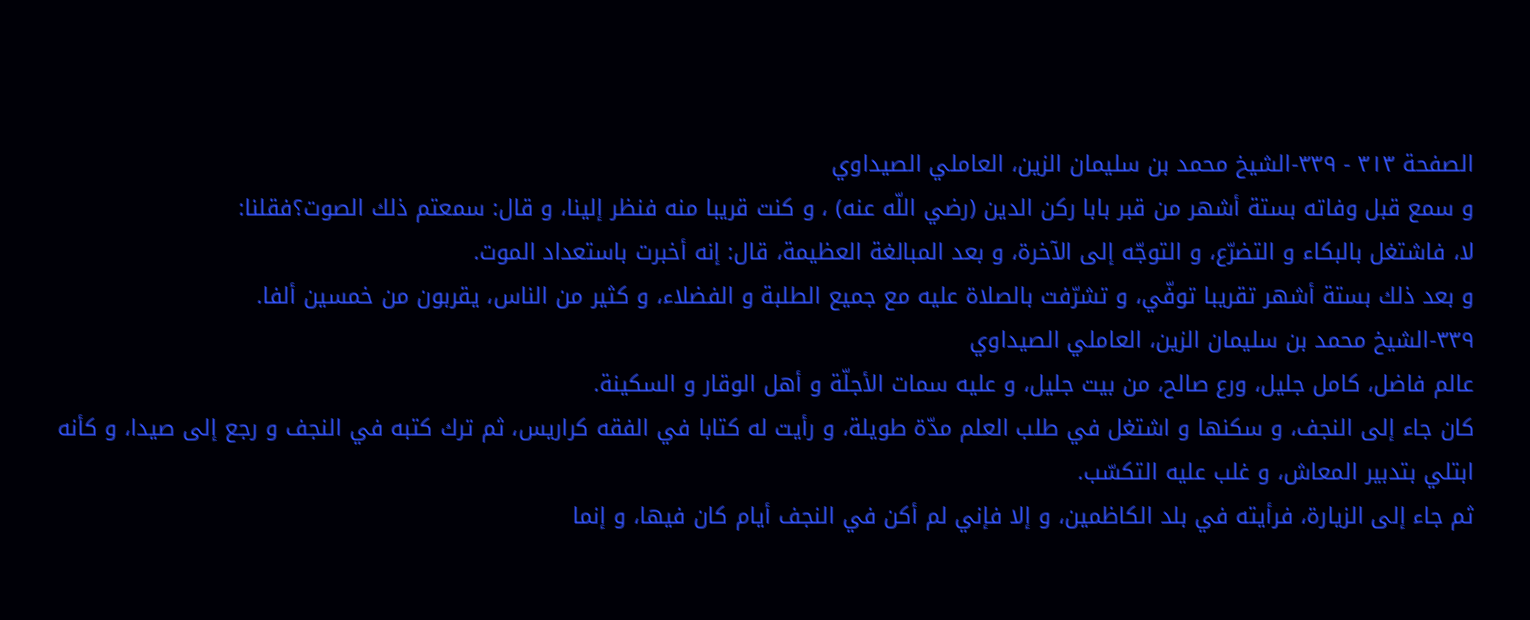الصفحة ٣١٣ - ٣٣٩-الشيخ محمد بن سليمان الزين، العاملي الصيداوي
و سمع قبل وفاته بستة أشهر من قبر بابا ركن الدين (رضي اللّه عنه) ، و كنت قريبا منه فنظر إلينا، و قال: سمعتم ذلك الصوت؟فقلنا:
لا، فاشتغل بالبكاء و التضرّع، و التوجّه إلى الآخرة، و بعد المبالغة العظيمة، قال: إنه أخبرت باستعداد الموت.
و بعد ذلك بستة أشهر تقريبا توفّي، و تشرّفت بالصلاة عليه مع جميع الطلبة و الفضلاء، و كثير من الناس، يقربون من خمسين ألفا.
٣٣٩-الشيخ محمد بن سليمان الزين، العاملي الصيداوي
عالم فاضل، كامل جليل، ورع صالح، من بيت جليل، و عليه سمات الأجلّة و أهل الوقار و السكينة.
كان جاء إلى النجف، و سكنها و اشتغل في طلب العلم مدّة طويلة، و رأيت له كتابا في الفقه كراريس، ثم ترك كتبه في النجف و رجع إلى صيدا، و كأنه ابتلي بتدبير المعاش، و غلب عليه التكسّب.
ثم جاء إلى الزيارة، فرأيته في بلد الكاظمين، و إلا فإني لم أكن في النجف أيام كان فيها، و إنما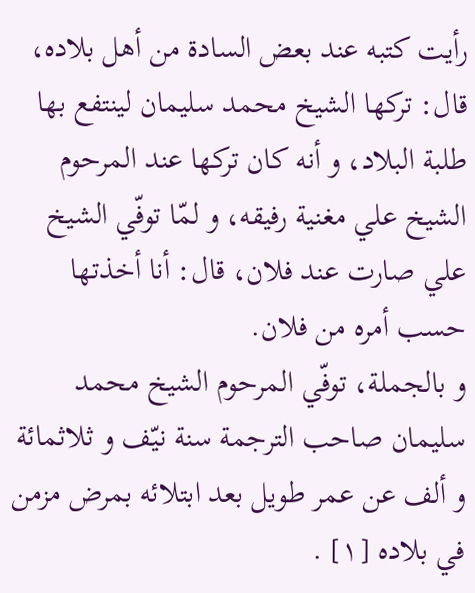رأيت كتبه عند بعض السادة من أهل بلاده، قال: تركها الشيخ محمد سليمان لينتفع بها طلبة البلاد، و أنه كان تركها عند المرحوم الشيخ علي مغنية رفيقه، و لمّا توفّي الشيخ علي صارت عند فلان، قال: أنا أخذتها حسب أمره من فلان.
و بالجملة، توفّي المرحوم الشيخ محمد سليمان صاحب الترجمة سنة نيّف و ثلاثمائة و ألف عن عمر طويل بعد ابتلائه بمرض مزمن في بلاده [١] .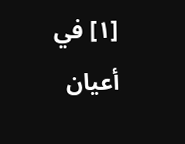[١] في أعيان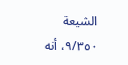الشيعة ٩/٣٥٠، أنه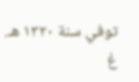توفي سنة ١٣٢٠ هـ.
غ